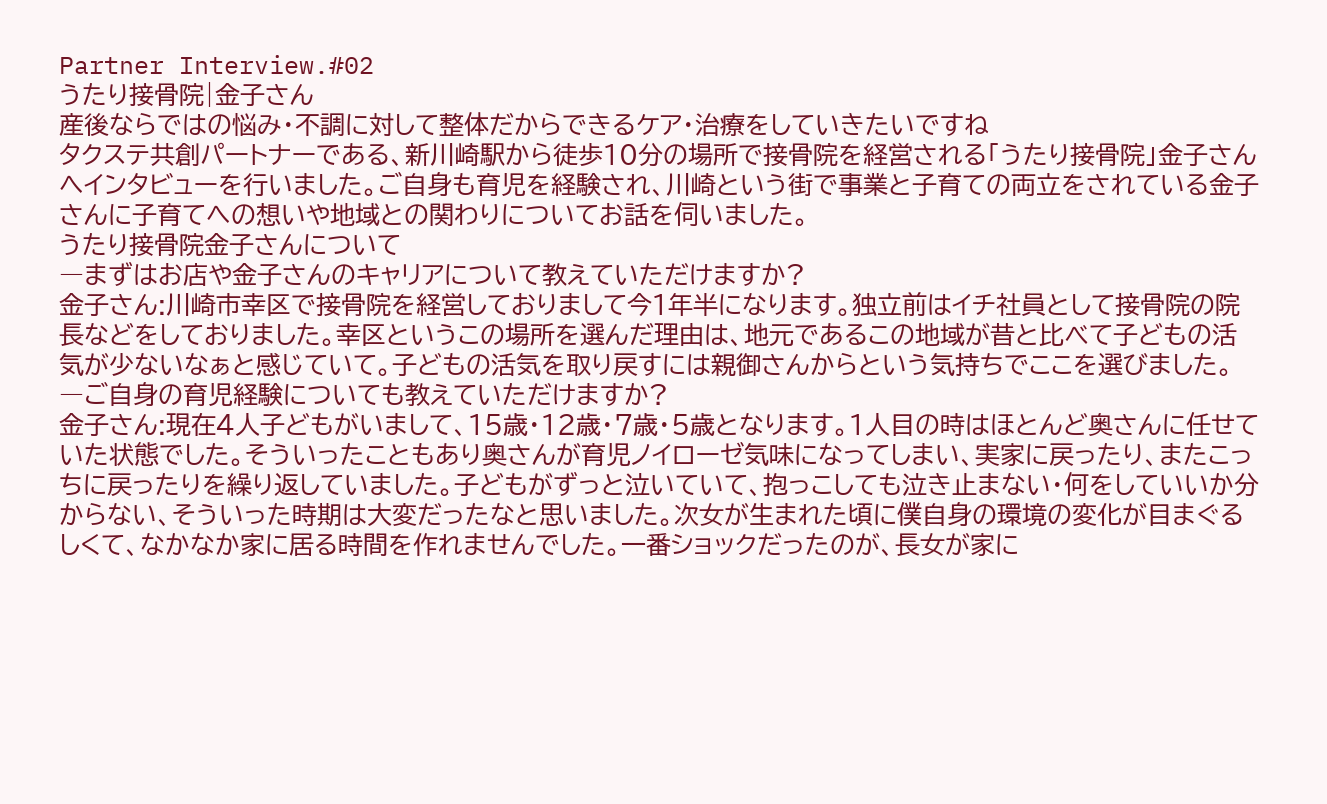Partner Interview.#02
うたり接骨院|金子さん
産後ならではの悩み・不調に対して整体だからできるケア・治療をしていきたいですね
タクステ共創パートナーである、新川崎駅から徒歩10分の場所で接骨院を経営される「うたり接骨院」金子さんへインタビューを行いました。ご自身も育児を経験され、川崎という街で事業と子育ての両立をされている金子さんに子育てへの想いや地域との関わりについてお話を伺いました。
うたり接骨院金子さんについて
―まずはお店や金子さんのキャリアについて教えていただけますか?
金子さん:川崎市幸区で接骨院を経営しておりまして今1年半になります。独立前はイチ社員として接骨院の院長などをしておりました。幸区というこの場所を選んだ理由は、地元であるこの地域が昔と比べて子どもの活気が少ないなぁと感じていて。子どもの活気を取り戻すには親御さんからという気持ちでここを選びました。
―ご自身の育児経験についても教えていただけますか?
金子さん:現在4人子どもがいまして、15歳・12歳・7歳・5歳となります。1人目の時はほとんど奥さんに任せていた状態でした。そういったこともあり奥さんが育児ノイローゼ気味になってしまい、実家に戻ったり、またこっちに戻ったりを繰り返していました。子どもがずっと泣いていて、抱っこしても泣き止まない・何をしていいか分からない、そういった時期は大変だったなと思いました。次女が生まれた頃に僕自身の環境の変化が目まぐるしくて、なかなか家に居る時間を作れませんでした。一番ショックだったのが、長女が家に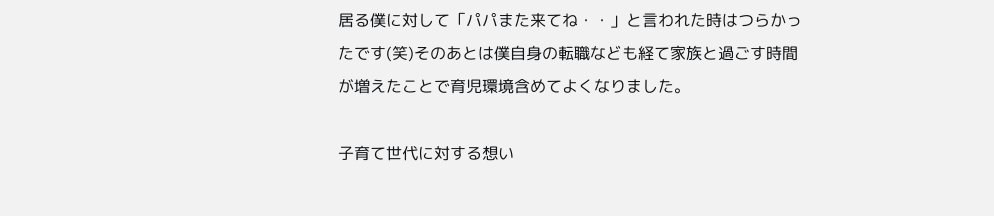居る僕に対して「パパまた来てね・・」と言われた時はつらかったです(笑)そのあとは僕自身の転職なども経て家族と過ごす時間が増えたことで育児環境含めてよくなりました。

子育て世代に対する想い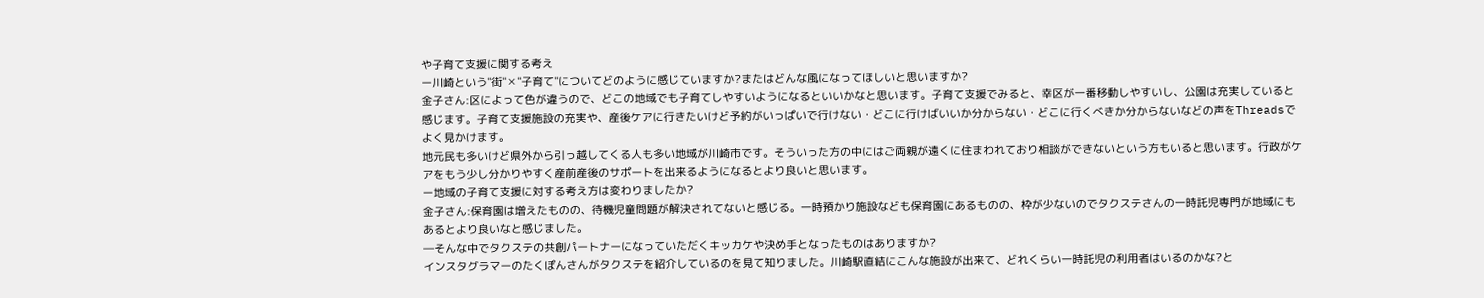や子育て支援に関する考え
ー川崎という"街"✕"子育て"についてどのように感じていますか?またはどんな風になってほしいと思いますか?
金子さん:区によって色が違うので、どこの地域でも子育てしやすいようになるといいかなと思います。子育て支援でみると、幸区が一番移動しやすいし、公園は充実していると感じます。子育て支援施設の充実や、産後ケアに行きたいけど予約がいっぱいで行けない・どこに行けばいいか分からない・どこに行くべきか分からないなどの声をThreadsでよく見かけます。
地元民も多いけど県外から引っ越してくる人も多い地域が川崎市です。そういった方の中にはご両親が遠くに住まわれており相談ができないという方もいると思います。行政がケアをもう少し分かりやすく産前産後のサポートを出来るようになるとより良いと思います。
ー地域の子育て支援に対する考え方は変わりましたか?
金子さん:保育園は増えたものの、待機児童問題が解決されてないと感じる。一時預かり施設なども保育園にあるものの、枠が少ないのでタクステさんの一時託児専門が地域にもあるとより良いなと感じました。
―そんな中でタクステの共創パートナーになっていただくキッカケや決め手となったものはありますか?
インスタグラマーのたくぽんさんがタクステを紹介しているのを見て知りました。川崎駅直結にこんな施設が出来て、どれくらい一時託児の利用者はいるのかな?と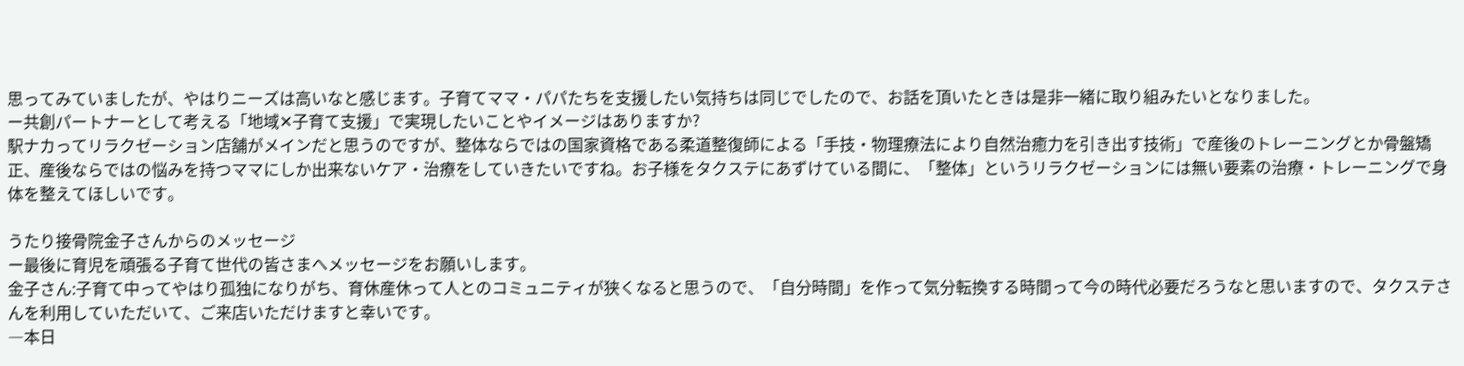思ってみていましたが、やはりニーズは高いなと感じます。子育てママ・パパたちを支援したい気持ちは同じでしたので、お話を頂いたときは是非一緒に取り組みたいとなりました。
ー共創パートナーとして考える「地域✕子育て支援」で実現したいことやイメージはありますか?
駅ナカってリラクゼーション店舗がメインだと思うのですが、整体ならではの国家資格である柔道整復師による「手技・物理療法により自然治癒力を引き出す技術」で産後のトレーニングとか骨盤矯正、産後ならではの悩みを持つママにしか出来ないケア・治療をしていきたいですね。お子様をタクステにあずけている間に、「整体」というリラクゼーションには無い要素の治療・トレーニングで身体を整えてほしいです。

うたり接骨院金子さんからのメッセージ
ー最後に育児を頑張る子育て世代の皆さまへメッセージをお願いします。
金子さん:子育て中ってやはり孤独になりがち、育休産休って人とのコミュニティが狭くなると思うので、「自分時間」を作って気分転換する時間って今の時代必要だろうなと思いますので、タクステさんを利用していただいて、ご来店いただけますと幸いです。
―本日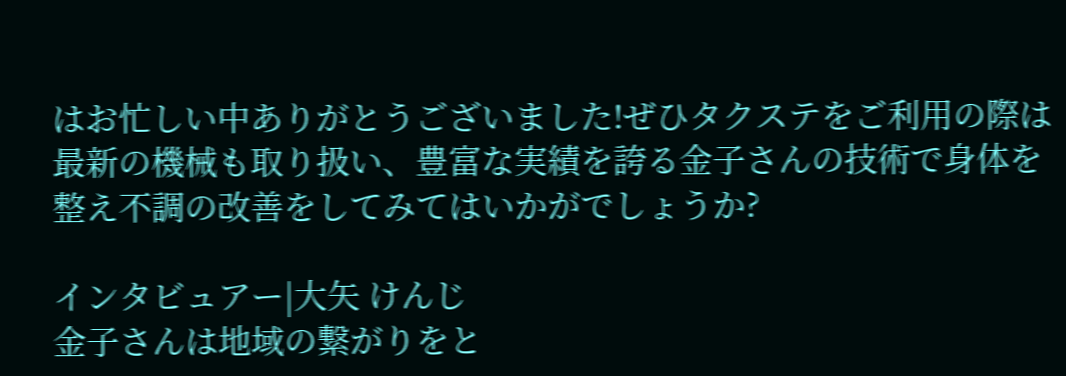はお忙しい中ありがとうございました!ぜひタクステをご利用の際は最新の機械も取り扱い、豊富な実績を誇る金子さんの技術で身体を整え不調の改善をしてみてはいかがでしょうか?

インタビュアー|大矢 けんじ
金子さんは地域の繋がりをと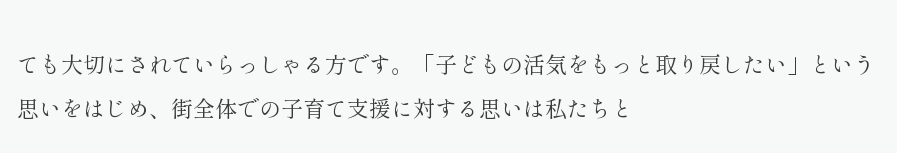ても大切にされていらっしゃる方です。「子どもの活気をもっと取り戻したい」という思いをはじめ、街全体での子育て支援に対する思いは私たちと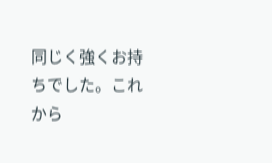同じく強くお持ちでした。これから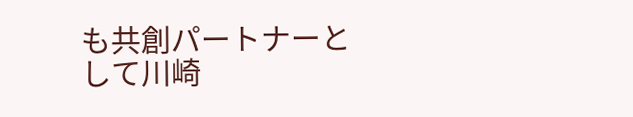も共創パートナーとして川崎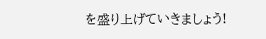を盛り上げていきましょう!